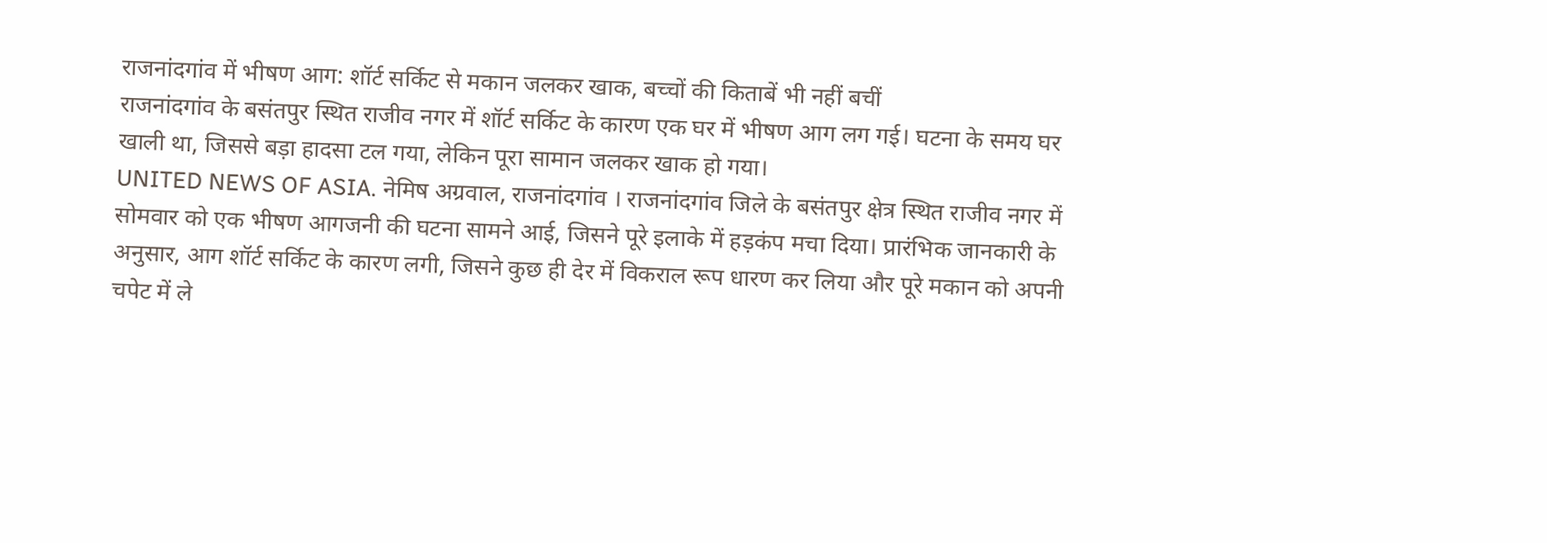राजनांदगांव में भीषण आग: शॉर्ट सर्किट से मकान जलकर खाक, बच्चों की किताबें भी नहीं बचीं
राजनांदगांव के बसंतपुर स्थित राजीव नगर में शॉर्ट सर्किट के कारण एक घर में भीषण आग लग गई। घटना के समय घर खाली था, जिससे बड़ा हादसा टल गया, लेकिन पूरा सामान जलकर खाक हो गया।
UNITED NEWS OF ASIA. नेमिष अग्रवाल, राजनांदगांव । राजनांदगांव जिले के बसंतपुर क्षेत्र स्थित राजीव नगर में सोमवार को एक भीषण आगजनी की घटना सामने आई, जिसने पूरे इलाके में हड़कंप मचा दिया। प्रारंभिक जानकारी के अनुसार, आग शॉर्ट सर्किट के कारण लगी, जिसने कुछ ही देर में विकराल रूप धारण कर लिया और पूरे मकान को अपनी चपेट में ले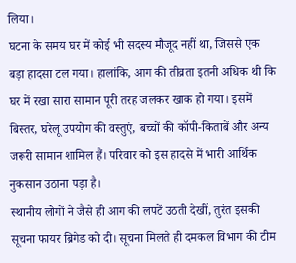लिया।
घटना के समय घर में कोई भी सदस्य मौजूद नहीं था, जिससे एक बड़ा हादसा टल गया। हालांकि, आग की तीव्रता इतनी अधिक थी कि घर में रखा सारा सामान पूरी तरह जलकर खाक हो गया। इसमें बिस्तर, घरेलू उपयोग की वस्तुएं, बच्चों की कॉपी-किताबें और अन्य जरूरी सामान शामिल हैं। परिवार को इस हादसे में भारी आर्थिक नुकसान उठाना पड़ा है।
स्थानीय लोगों ने जैसे ही आग की लपटें उठती देखीं, तुरंत इसकी सूचना फायर ब्रिगेड को दी। सूचना मिलते ही दमकल विभाग की टीम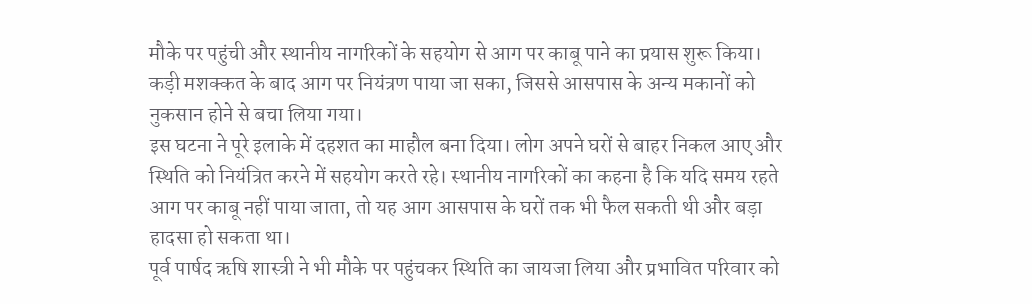मौके पर पहुंची और स्थानीय नागरिकों के सहयोग से आग पर काबू पाने का प्रयास शुरू किया। कड़ी मशक्कत के बाद आग पर नियंत्रण पाया जा सका, जिससे आसपास के अन्य मकानों को नुकसान होने से बचा लिया गया।
इस घटना ने पूरे इलाके में दहशत का माहौल बना दिया। लोग अपने घरों से बाहर निकल आए और स्थिति को नियंत्रित करने में सहयोग करते रहे। स्थानीय नागरिकों का कहना है कि यदि समय रहते आग पर काबू नहीं पाया जाता, तो यह आग आसपास के घरों तक भी फैल सकती थी और बड़ा हादसा हो सकता था।
पूर्व पार्षद ऋषि शास्त्री ने भी मौके पर पहुंचकर स्थिति का जायजा लिया और प्रभावित परिवार को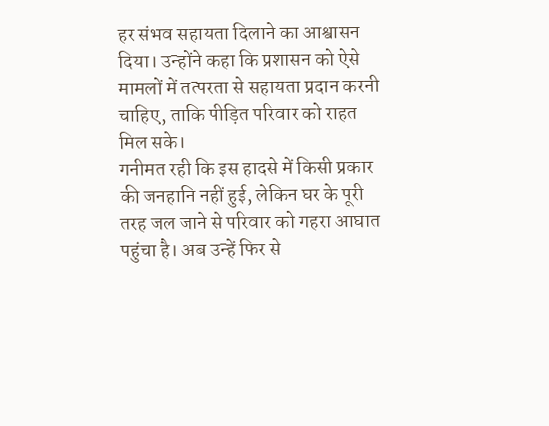हर संभव सहायता दिलाने का आश्वासन दिया। उन्होंने कहा कि प्रशासन को ऐसे मामलों में तत्परता से सहायता प्रदान करनी चाहिए, ताकि पीड़ित परिवार को राहत मिल सके।
गनीमत रही कि इस हादसे में किसी प्रकार की जनहानि नहीं हुई, लेकिन घर के पूरी तरह जल जाने से परिवार को गहरा आघात पहुंचा है। अब उन्हें फिर से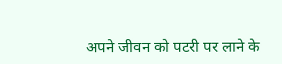अपने जीवन को पटरी पर लाने के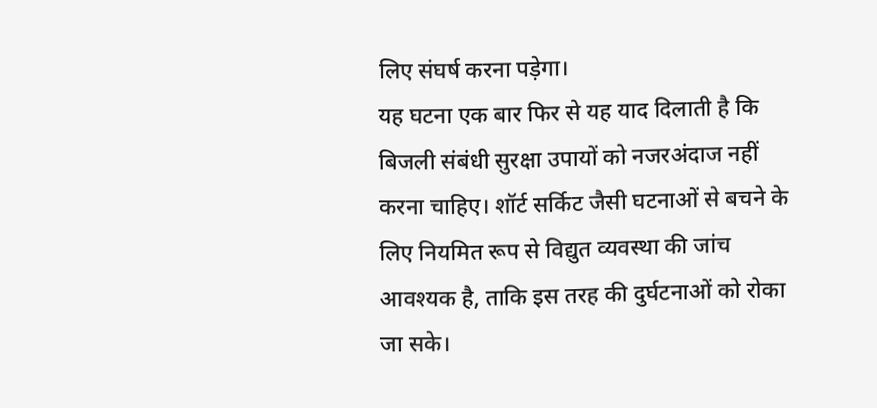लिए संघर्ष करना पड़ेगा।
यह घटना एक बार फिर से यह याद दिलाती है कि बिजली संबंधी सुरक्षा उपायों को नजरअंदाज नहीं करना चाहिए। शॉर्ट सर्किट जैसी घटनाओं से बचने के लिए नियमित रूप से विद्युत व्यवस्था की जांच आवश्यक है, ताकि इस तरह की दुर्घटनाओं को रोका जा सके।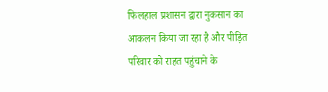फिलहाल प्रशासन द्वारा नुकसान का आकलन किया जा रहा है और पीड़ित परिवार को राहत पहुंचाने के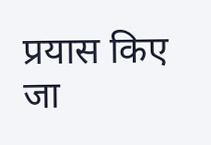प्रयास किए जा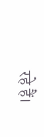रहे हैं।